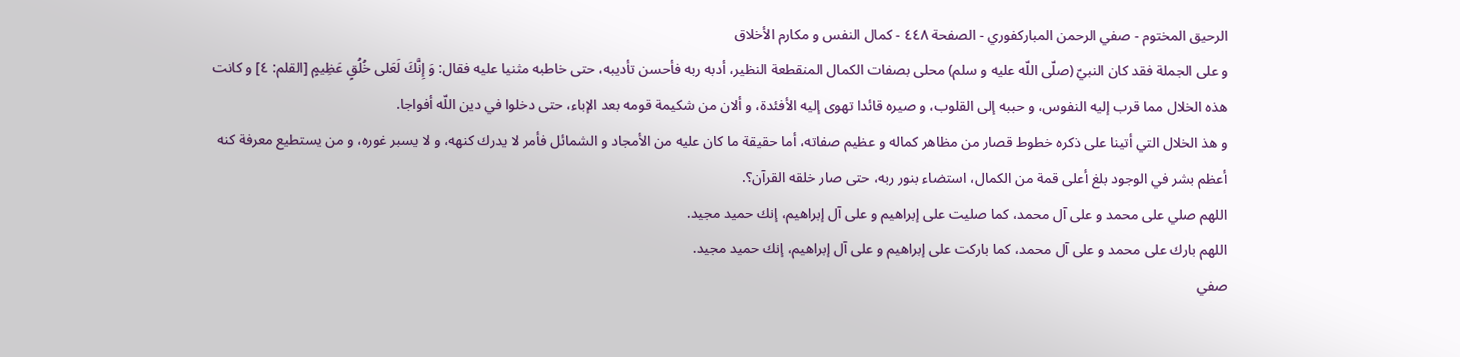الرحيق المختوم - صفي الرحمن المباركفوري - الصفحة ٤٤٨ - كمال النفس و مكارم الأخلاق
و على الجملة فقد كان النبيّ (صلّى اللّه عليه و سلم) محلى بصفات الكمال المنقطعة النظير، أدبه ربه فأحسن تأديبه، حتى خاطبه مثنيا عليه فقال: وَ إِنَّكَ لَعَلى خُلُقٍ عَظِيمٍ [القلم: ٤] و كانت هذه الخلال مما قرب إليه النفوس، و حببه إلى القلوب، و صيره قائدا تهوى إليه الأفئدة، و ألان من شكيمة قومه بعد الإباء، حتى دخلوا في دين اللّه أفواجا.
و هذ الخلال التي أتينا على ذكره خطوط قصار من مظاهر كماله و عظيم صفاته، أما حقيقة ما كان عليه من الأمجاد و الشمائل فأمر لا يدرك كنهه، و لا يسبر غوره، و من يستطيع معرفة كنه أعظم بشر في الوجود بلغ أعلى قمة من الكمال، استضاء بنور ربه، حتى صار خلقه القرآن؟.
اللهم صلي على محمد و على آل محمد، كما صليت على إبراهيم و على آل إبراهيم، إنك حميد مجيد.
اللهم بارك على محمد و على آل محمد، كما باركت على إبراهيم و على آل إبراهيم، إنك حميد مجيد.
صفي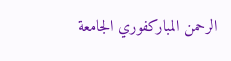الرحمن المباركفوري الجامعة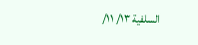السلفية ١٣/ ١١/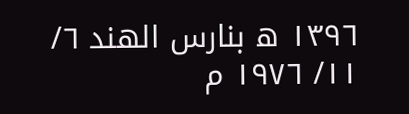١٣٩٦ ه بنارس الهند ٦/ ١١/ ١٩٧٦ م